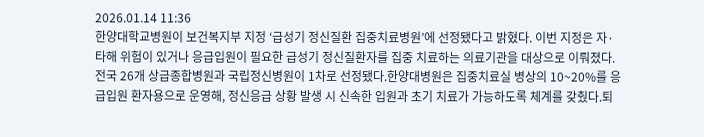2026.01.14 11:36
한양대학교병원이 보건복지부 지정 ‘급성기 정신질환 집중치료병원’에 선정됐다고 밝혔다. 이번 지정은 자·타해 위험이 있거나 응급입원이 필요한 급성기 정신질환자를 집중 치료하는 의료기관을 대상으로 이뤄졌다. 전국 26개 상급종합병원과 국립정신병원이 1차로 선정됐다.한양대병원은 집중치료실 병상의 10~20%를 응급입원 환자용으로 운영해, 정신응급 상황 발생 시 신속한 입원과 초기 치료가 가능하도록 체계를 갖췄다.퇴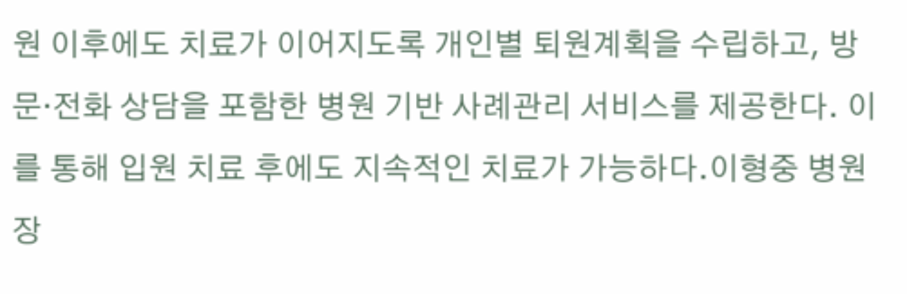원 이후에도 치료가 이어지도록 개인별 퇴원계획을 수립하고, 방문·전화 상담을 포함한 병원 기반 사례관리 서비스를 제공한다. 이를 통해 입원 치료 후에도 지속적인 치료가 가능하다.이형중 병원장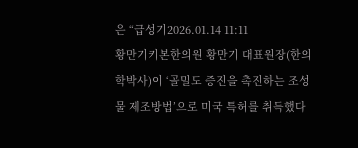은 “급성기2026.01.14 11:11
황만기키본한의원 황만기 대표원장(한의학박사)이 ‘골밀도 증진을 촉진하는 조성물 제조방법’으로 미국 특허를 취득했다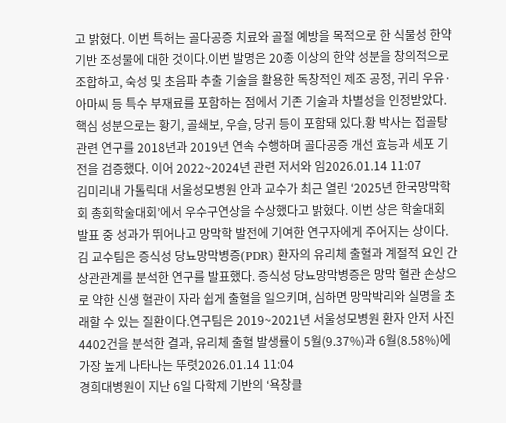고 밝혔다. 이번 특허는 골다공증 치료와 골절 예방을 목적으로 한 식물성 한약 기반 조성물에 대한 것이다.이번 발명은 20종 이상의 한약 성분을 창의적으로 조합하고, 숙성 및 초음파 추출 기술을 활용한 독창적인 제조 공정, 귀리 우유·아마씨 등 특수 부재료를 포함하는 점에서 기존 기술과 차별성을 인정받았다. 핵심 성분으로는 황기, 골쇄보, 우슬, 당귀 등이 포함돼 있다.황 박사는 접골탕 관련 연구를 2018년과 2019년 연속 수행하며 골다공증 개선 효능과 세포 기전을 검증했다. 이어 2022~2024년 관련 저서와 임2026.01.14 11:07
김미리내 가톨릭대 서울성모병원 안과 교수가 최근 열린 ‘2025년 한국망막학회 총회학술대회’에서 우수구연상을 수상했다고 밝혔다. 이번 상은 학술대회 발표 중 성과가 뛰어나고 망막학 발전에 기여한 연구자에게 주어지는 상이다.김 교수팀은 증식성 당뇨망막병증(PDR) 환자의 유리체 출혈과 계절적 요인 간 상관관계를 분석한 연구를 발표했다. 증식성 당뇨망막병증은 망막 혈관 손상으로 약한 신생 혈관이 자라 쉽게 출혈을 일으키며, 심하면 망막박리와 실명을 초래할 수 있는 질환이다.연구팀은 2019~2021년 서울성모병원 환자 안저 사진 4402건을 분석한 결과, 유리체 출혈 발생률이 5월(9.37%)과 6월(8.58%)에 가장 높게 나타나는 뚜렷2026.01.14 11:04
경희대병원이 지난 6일 다학제 기반의 ‘욕창클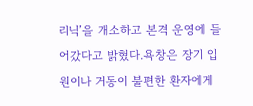리닉’을 개소하고 본격 운영에 들어갔다고 밝혔다.욕창은 장기 입원이나 거동이 불편한 환자에게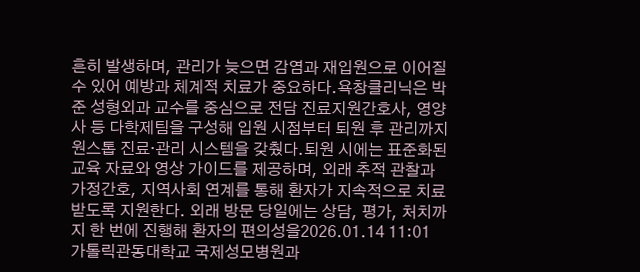흔히 발생하며, 관리가 늦으면 감염과 재입원으로 이어질 수 있어 예방과 체계적 치료가 중요하다.욕창클리닉은 박준 성형외과 교수를 중심으로 전담 진료지원간호사, 영양사 등 다학제팀을 구성해 입원 시점부터 퇴원 후 관리까지 원스톱 진료·관리 시스템을 갖췄다.퇴원 시에는 표준화된 교육 자료와 영상 가이드를 제공하며, 외래 추적 관찰과 가정간호, 지역사회 연계를 통해 환자가 지속적으로 치료받도록 지원한다. 외래 방문 당일에는 상담, 평가, 처치까지 한 번에 진행해 환자의 편의성을2026.01.14 11:01
가톨릭관동대학교 국제성모병원과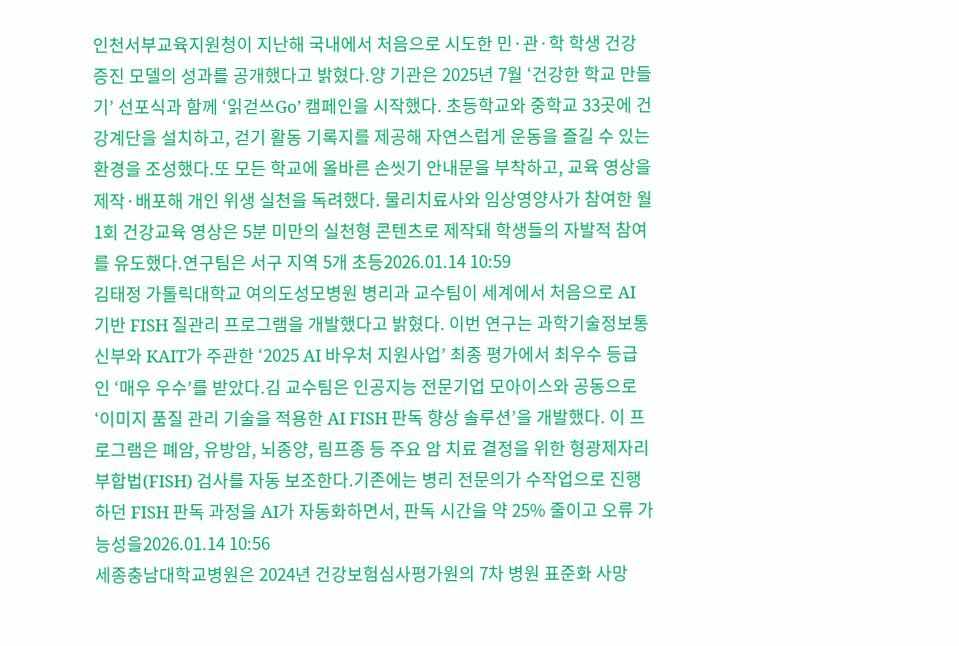인천서부교육지원청이 지난해 국내에서 처음으로 시도한 민·관·학 학생 건강증진 모델의 성과를 공개했다고 밝혔다.양 기관은 2025년 7월 ‘건강한 학교 만들기’ 선포식과 함께 ‘읽걷쓰Go’ 캠페인을 시작했다. 초등학교와 중학교 33곳에 건강계단을 설치하고, 걷기 활동 기록지를 제공해 자연스럽게 운동을 즐길 수 있는 환경을 조성했다.또 모든 학교에 올바른 손씻기 안내문을 부착하고, 교육 영상을 제작·배포해 개인 위생 실천을 독려했다. 물리치료사와 임상영양사가 참여한 월 1회 건강교육 영상은 5분 미만의 실천형 콘텐츠로 제작돼 학생들의 자발적 참여를 유도했다.연구팀은 서구 지역 5개 초등2026.01.14 10:59
김태정 가톨릭대학교 여의도성모병원 병리과 교수팀이 세계에서 처음으로 AI 기반 FISH 질관리 프로그램을 개발했다고 밝혔다. 이번 연구는 과학기술정보통신부와 KAIT가 주관한 ‘2025 AI 바우처 지원사업’ 최종 평가에서 최우수 등급인 ‘매우 우수’를 받았다.김 교수팀은 인공지능 전문기업 모아이스와 공동으로 ‘이미지 품질 관리 기술을 적용한 AI FISH 판독 향상 솔루션’을 개발했다. 이 프로그램은 폐암, 유방암, 뇌종양, 림프종 등 주요 암 치료 결정을 위한 형광제자리부합법(FISH) 검사를 자동 보조한다.기존에는 병리 전문의가 수작업으로 진행하던 FISH 판독 과정을 AI가 자동화하면서, 판독 시간을 약 25% 줄이고 오류 가능성을2026.01.14 10:56
세종충남대학교병원은 2024년 건강보험심사평가원의 7차 병원 표준화 사망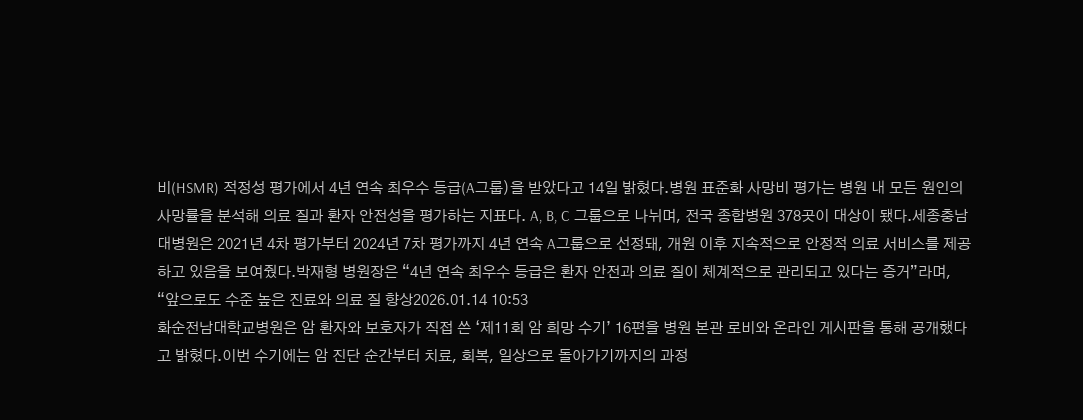비(HSMR) 적정성 평가에서 4년 연속 최우수 등급(A그룹)을 받았다고 14일 밝혔다.병원 표준화 사망비 평가는 병원 내 모든 원인의 사망률을 분석해 의료 질과 환자 안전성을 평가하는 지표다. A, B, C 그룹으로 나뉘며, 전국 종합병원 378곳이 대상이 됐다.세종충남대병원은 2021년 4차 평가부터 2024년 7차 평가까지 4년 연속 A그룹으로 선정돼, 개원 이후 지속적으로 안정적 의료 서비스를 제공하고 있음을 보여줬다.박재형 병원장은 “4년 연속 최우수 등급은 환자 안전과 의료 질이 체계적으로 관리되고 있다는 증거”라며, “앞으로도 수준 높은 진료와 의료 질 향상2026.01.14 10:53
화순전남대학교병원은 암 환자와 보호자가 직접 쓴 ‘제11회 암 희망 수기’ 16편을 병원 본관 로비와 온라인 게시판을 통해 공개했다고 밝혔다.이번 수기에는 암 진단 순간부터 치료, 회복, 일상으로 돌아가기까지의 과정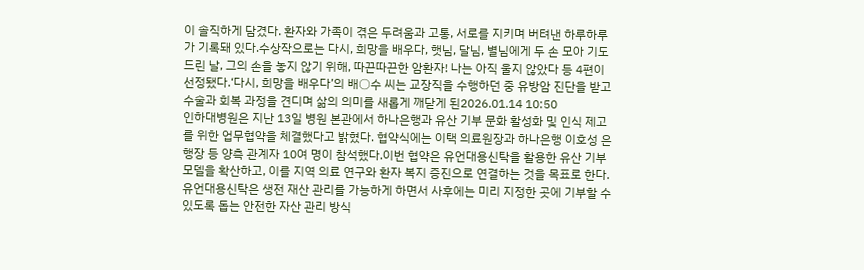이 솔직하게 담겼다. 환자와 가족이 겪은 두려움과 고통, 서로를 지키며 버텨낸 하루하루가 기록돼 있다.수상작으로는 다시, 희망을 배우다, 햇님, 달님, 별님에게 두 손 모아 기도 드린 날, 그의 손을 놓지 않기 위해, 따끈따끈한 암환자! 나는 아직 울지 않았다 등 4편이 선정됐다.‘다시, 희망을 배우다’의 배○수 씨는 교장직을 수행하던 중 유방암 진단을 받고 수술과 회복 과정을 견디며 삶의 의미를 새롭게 깨닫게 된2026.01.14 10:50
인하대병원은 지난 13일 병원 본관에서 하나은행과 유산 기부 문화 활성화 및 인식 제고를 위한 업무협약을 체결했다고 밝혔다. 협약식에는 이택 의료원장과 하나은행 이호성 은행장 등 양측 관계자 10여 명이 참석했다.이번 협약은 유언대용신탁을 활용한 유산 기부 모델을 확산하고, 이를 지역 의료 연구와 환자 복지 증진으로 연결하는 것을 목표로 한다. 유언대용신탁은 생전 재산 관리를 가능하게 하면서 사후에는 미리 지정한 곳에 기부할 수 있도록 돕는 안전한 자산 관리 방식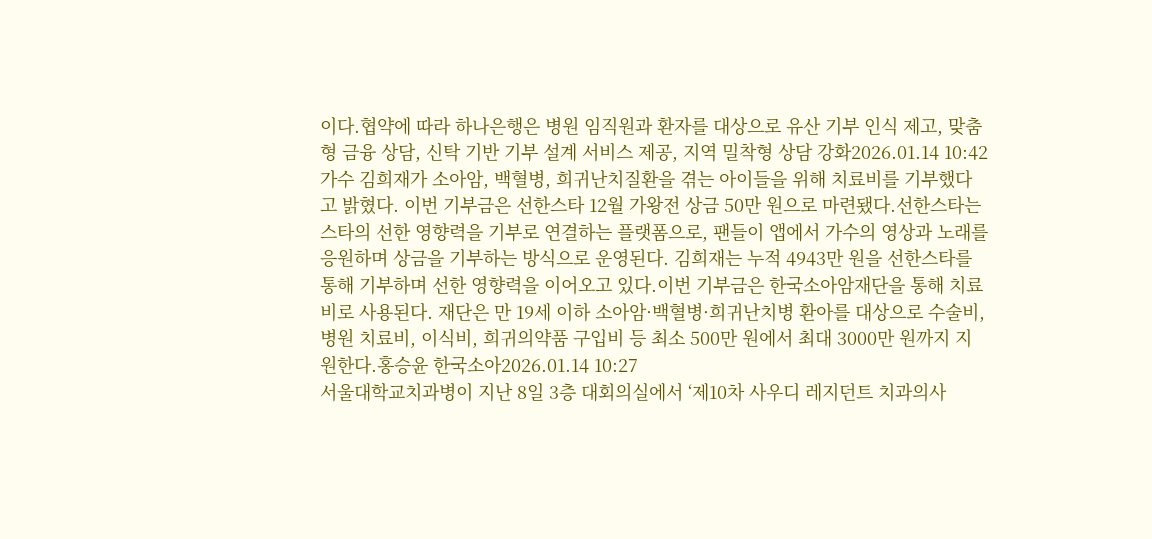이다.협약에 따라 하나은행은 병원 임직원과 환자를 대상으로 유산 기부 인식 제고, 맞춤형 금융 상담, 신탁 기반 기부 설계 서비스 제공, 지역 밀착형 상담 강화2026.01.14 10:42
가수 김희재가 소아암, 백혈병, 희귀난치질환을 겪는 아이들을 위해 치료비를 기부했다고 밝혔다. 이번 기부금은 선한스타 12월 가왕전 상금 50만 원으로 마련됐다.선한스타는 스타의 선한 영향력을 기부로 연결하는 플랫폼으로, 팬들이 앱에서 가수의 영상과 노래를 응원하며 상금을 기부하는 방식으로 운영된다. 김희재는 누적 4943만 원을 선한스타를 통해 기부하며 선한 영향력을 이어오고 있다.이번 기부금은 한국소아암재단을 통해 치료비로 사용된다. 재단은 만 19세 이하 소아암·백혈병·희귀난치병 환아를 대상으로 수술비, 병원 치료비, 이식비, 희귀의약품 구입비 등 최소 500만 원에서 최대 3000만 원까지 지원한다.홍승윤 한국소아2026.01.14 10:27
서울대학교치과병이 지난 8일 3층 대회의실에서 ‘제10차 사우디 레지던트 치과의사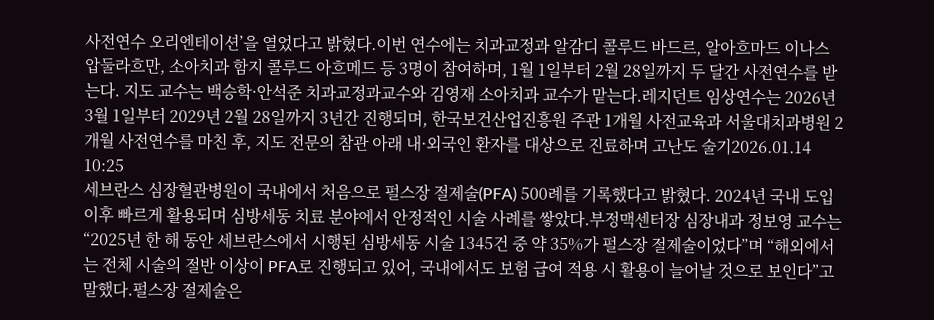사전연수 오리엔테이션’을 열었다고 밝혔다.이번 연수에는 치과교정과 알감디 콜루드 바드르, 알아흐마드 이나스 압둘라흐만, 소아치과 함지 콜루드 아흐메드 등 3명이 참여하며, 1월 1일부터 2월 28일까지 두 달간 사전연수를 받는다. 지도 교수는 백승학·안석준 치과교정과교수와 김영재 소아치과 교수가 맡는다.레지던트 임상연수는 2026년 3월 1일부터 2029년 2월 28일까지 3년간 진행되며, 한국보건산업진흥원 주관 1개월 사전교육과 서울대치과병원 2개월 사전연수를 마친 후, 지도 전문의 참관 아래 내·외국인 환자를 대상으로 진료하며 고난도 술기2026.01.14 10:25
세브란스 심장혈관병원이 국내에서 처음으로 펄스장 절제술(PFA) 500례를 기록했다고 밝혔다. 2024년 국내 도입 이후 빠르게 활용되며 심방세동 치료 분야에서 안정적인 시술 사례를 쌓았다.부정맥센터장 심장내과 정보영 교수는 “2025년 한 해 동안 세브란스에서 시행된 심방세동 시술 1345건 중 약 35%가 펄스장 절제술이었다”며 “해외에서는 전체 시술의 절반 이상이 PFA로 진행되고 있어, 국내에서도 보험 급여 적용 시 활용이 늘어날 것으로 보인다”고 말했다.펄스장 절제술은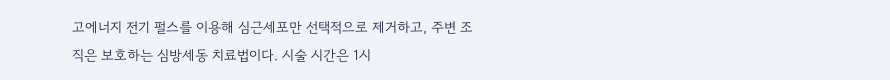고에너지 전기 펄스를 이용해 심근세포만 선택적으로 제거하고, 주변 조직은 보호하는 심방세동 치료법이다. 시술 시간은 1시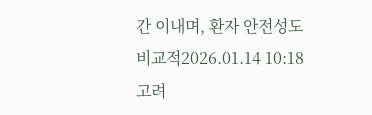간 이내며, 환자 안전성도 비교적2026.01.14 10:18
고려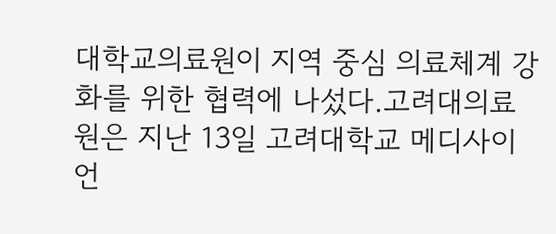대학교의료원이 지역 중심 의료체계 강화를 위한 협력에 나섰다.고려대의료원은 지난 13일 고려대학교 메디사이언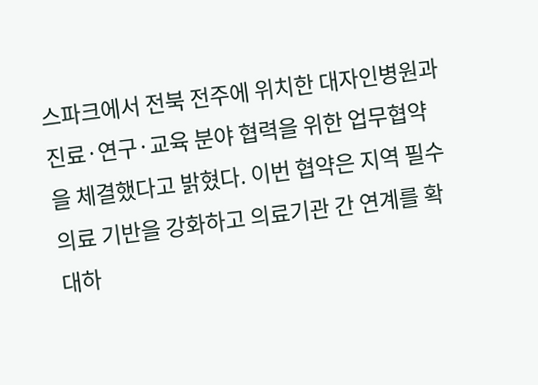스파크에서 전북 전주에 위치한 대자인병원과 진료·연구·교육 분야 협력을 위한 업무협약을 체결했다고 밝혔다. 이번 협약은 지역 필수의료 기반을 강화하고 의료기관 간 연계를 확대하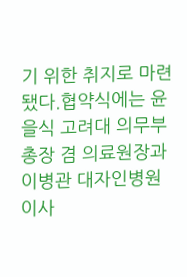기 위한 취지로 마련됐다.협약식에는 윤을식 고려대 의무부총장 겸 의료원장과 이병관 대자인병원 이사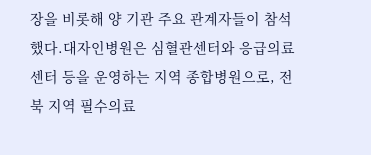장을 비롯해 양 기관 주요 관계자들이 참석했다.대자인병원은 심혈관센터와 응급의료센터 등을 운영하는 지역 종합병원으로, 전북 지역 필수의료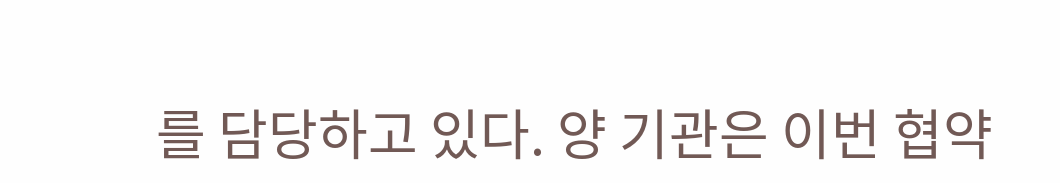를 담당하고 있다. 양 기관은 이번 협약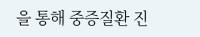을 통해 중증질환 진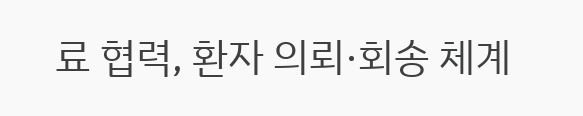료 협력, 환자 의뢰·회송 체계